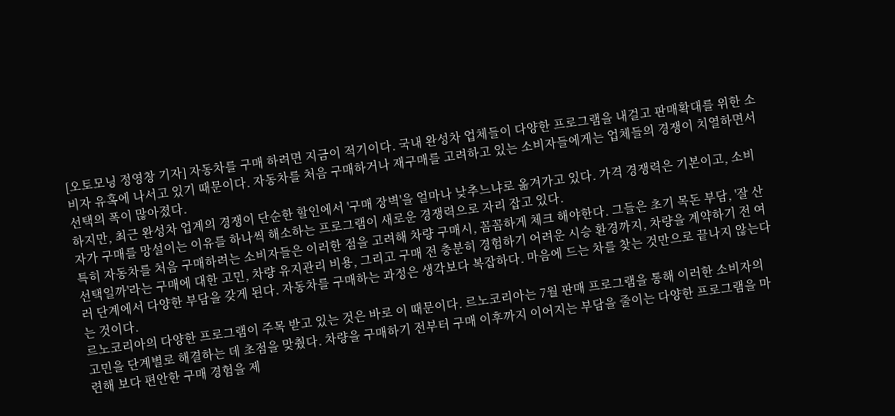[오토모닝 정영창 기자] 자동차를 구매 하려면 지금이 적기이다. 국내 완성차 업체들이 다양한 프로그램을 내걸고 판매확대를 위한 소비자 유혹에 나서고 있기 때문이다. 자동차를 처음 구매하거나 재구매를 고려하고 있는 소비자들에게는 업체들의 경쟁이 치열하면서 선택의 폭이 많아졌다.
하지만, 최근 완성차 업계의 경쟁이 단순한 할인에서 '구매 장벽'을 얼마나 낮추느냐로 옮겨가고 있다. 가격 경쟁력은 기본이고, 소비자가 구매를 망설이는 이유를 하나씩 해소하는 프로그램이 새로운 경쟁력으로 자리 잡고 있다.
특히 자동차를 처음 구매하려는 소비자들은 이러한 점을 고려해 차량 구매시, 꼼꼼하게 체크 해야한다. 그들은 초기 목돈 부담, '잘 산 선택일까'라는 구매에 대한 고민, 차량 유지관리 비용, 그리고 구매 전 충분히 경험하기 어려운 시승 환경까지, 차량을 계약하기 전 여러 단계에서 다양한 부담을 갖게 된다. 자동차를 구매하는 과정은 생각보다 복잡하다. 마음에 드는 차를 찾는 것만으로 끝나지 않는다는 것이다.
르노코리아의 다양한 프로그램이 주목 받고 있는 것은 바로 이 때문이다. 르노코리아는 7월 판매 프로그램을 통해 이러한 소비자의 고민을 단계별로 해결하는 데 초점을 맞췄다. 차량을 구매하기 전부터 구매 이후까지 이어지는 부담을 줄이는 다양한 프로그램을 마련해 보다 편안한 구매 경험을 제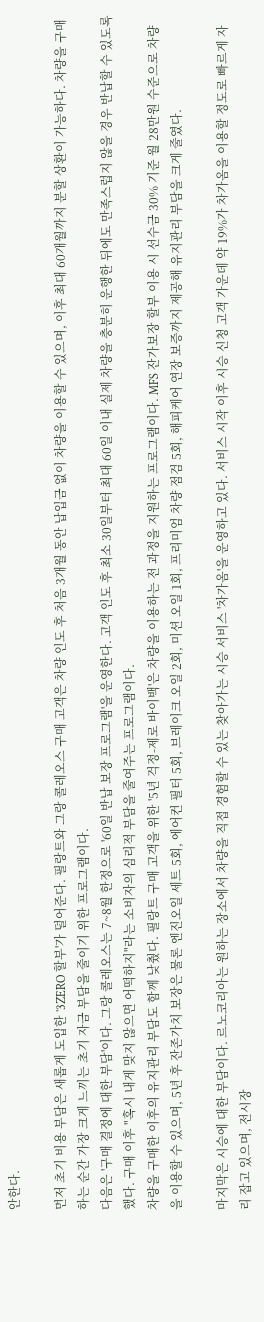안한다.

먼저 초기 비용 부담은 새롭게 도입한 '3ZERO 할부'가 덜어준다. 필랑트와 그랑 콜레오스 구매 고객은 차량 인도 후 처음 3개월 동안 납입금 없이 차량을 이용할 수 있으며, 이후 최대 60개월까지 분할 상환이 가능하다. 차량을 구매하는 순간 가장 크게 느끼는 초기 자금 부담을 줄이기 위한 프로그램이다.
다음은 '구매 결정에 대한 부담'이다. 그랑 콜레오스는 7~8월 한정으로 '60일 반납 보장 프로그램'을 운영한다. 고객 인도 후 최소 30일부터 최대 60일 이내 실제 차량을 충분히 운행한 뒤에도 만족스럽지 않을 경우 반납할 수 있도록 했다. 구매 이후 "혹시 내게 맞지 않으면 어떡하지"라는 소비자의 심리적 부담을 줄여주는 프로그램이다.
차량을 구매한 이후의 유지관리 부담도 함께 낮췄다. 필랑트 구매 고객을 위한 '5년 걱정-제로 바이백'은 차량을 이용하는 전 과정을 지원하는 프로그램이다. MFS 잔가보장 할부 이용 시 선수금 30% 기준 월 28만원 수준으로 차량을 이용할 수 있으며, 5년 후 잔존가치 보장은 물론 엔진오일 세트 5회, 에어컨 필터 5회, 브레이크 오일 2회, 미션 오일 1회, 프리미엄 차량 점검 5회, 해피케어 연장 보증까지 제공해 유지관리 부담을 크게 줄였다.

마지막은 시승에 대한 부담이다. 르노코리아는 원하는 장소에서 차량을 직접 경험할 수 있는 찾아가는 시승 서비스 '차가옴'을 운영하고 있다. 서비스 시작 이후 시승 신청 고객 가운데 약 19%가 차가옴을 이용할 정도로 빠르게 자리 잡고 있으며, 전시장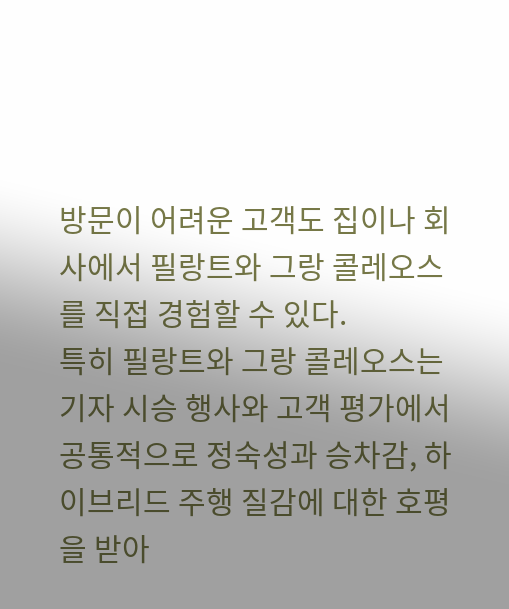방문이 어려운 고객도 집이나 회사에서 필랑트와 그랑 콜레오스를 직접 경험할 수 있다.
특히 필랑트와 그랑 콜레오스는 기자 시승 행사와 고객 평가에서 공통적으로 정숙성과 승차감, 하이브리드 주행 질감에 대한 호평을 받아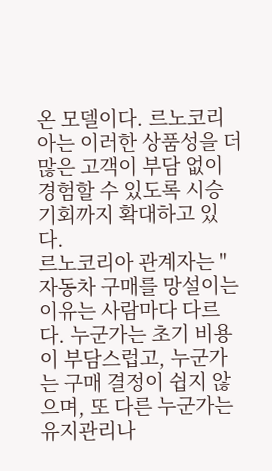온 모델이다. 르노코리아는 이러한 상품성을 더 많은 고객이 부담 없이 경험할 수 있도록 시승 기회까지 확대하고 있다.
르노코리아 관계자는 "자동차 구매를 망설이는 이유는 사람마다 다르다. 누군가는 초기 비용이 부담스럽고, 누군가는 구매 결정이 쉽지 않으며, 또 다른 누군가는 유지관리나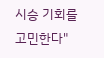시승 기회를 고민한다"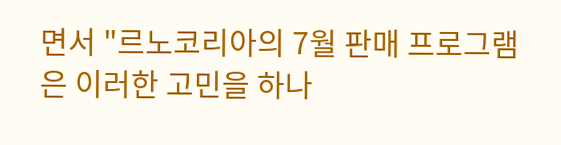면서 "르노코리아의 7월 판매 프로그램은 이러한 고민을 하나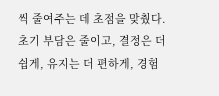씩 줄여주는 데 초점을 맞췄다. 초기 부담은 줄이고, 결정은 더 쉽게, 유지는 더 편하게, 경험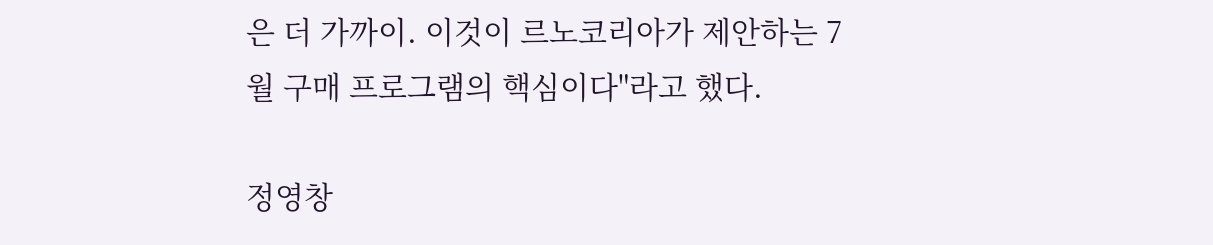은 더 가까이. 이것이 르노코리아가 제안하는 7월 구매 프로그램의 핵심이다"라고 했다.

정영창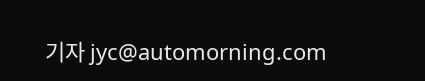기자 jyc@automorning.com